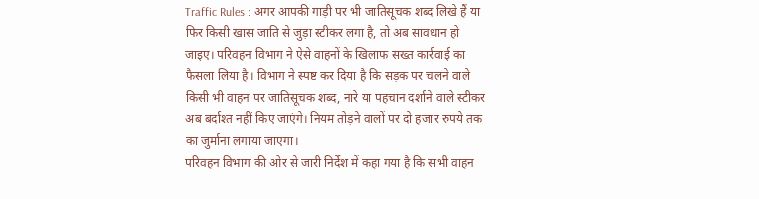Traffic Rules : अगर आपकी गाड़ी पर भी जातिसूचक शब्द लिखे हैं या फिर किसी खास जाति से जुड़ा स्टीकर लगा है, तो अब सावधान हो जाइए। परिवहन विभाग ने ऐसे वाहनों के खिलाफ सख्त कार्रवाई का फैसला लिया है। विभाग ने स्पष्ट कर दिया है कि सड़क पर चलने वाले किसी भी वाहन पर जातिसूचक शब्द, नारे या पहचान दर्शाने वाले स्टीकर अब बर्दाश्त नहीं किए जाएंगे। नियम तोड़ने वालों पर दो हजार रुपये तक का जुर्माना लगाया जाएगा।
परिवहन विभाग की ओर से जारी निर्देश में कहा गया है कि सभी वाहन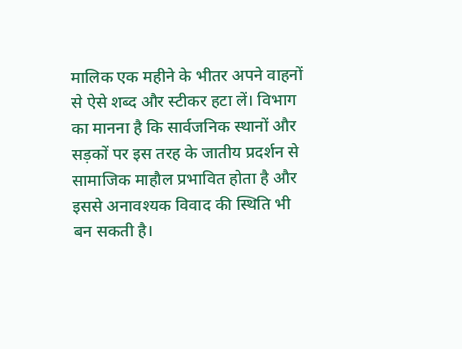मालिक एक महीने के भीतर अपने वाहनों से ऐसे शब्द और स्टीकर हटा लें। विभाग का मानना है कि सार्वजनिक स्थानों और सड़कों पर इस तरह के जातीय प्रदर्शन से सामाजिक माहौल प्रभावित होता है और इससे अनावश्यक विवाद की स्थिति भी बन सकती है।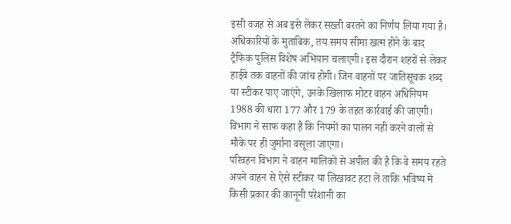इसी वजह से अब इसे लेकर सख्ती बरतने का निर्णय लिया गया है।
अधिकारियों के मुताबिक, तय समय सीमा खत्म होने के बाद ट्रैफिक पुलिस विशेष अभियान चलाएगी। इस दौरान शहरों से लेकर हाईवे तक वाहनों की जांच होगी। जिन वाहनों पर जातिसूचक शब्द या स्टीकर पाए जाएंगे, उनके खिलाफ मोटर वाहन अधिनियम 1988 की धारा 177 और 179 के तहत कार्रवाई की जाएगी। विभाग ने साफ कहा है कि नियमों का पालन नहीं करने वालों से मौके पर ही जुर्माना वसूला जाएगा।
परिवहन विभाग ने वाहन मालिकों से अपील की है कि वे समय रहते अपने वाहन से ऐसे स्टीकर या लिखावट हटा लें ताकि भविष्य में किसी प्रकार की कानूनी परेशानी का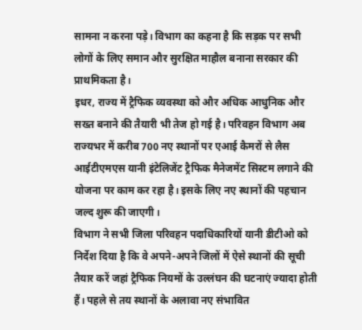सामना न करना पड़े। विभाग का कहना है कि सड़क पर सभी लोगों के लिए समान और सुरक्षित माहौल बनाना सरकार की प्राथमिकता है।
इधर, राज्य में ट्रैफिक व्यवस्था को और अधिक आधुनिक और सख्त बनाने की तैयारी भी तेज हो गई है। परिवहन विभाग अब राज्यभर में करीब 700 नए स्थानों पर एआई कैमरों से लैस आईटीएमएस यानी इंटेलिजेंट ट्रैफिक मैनेजमेंट सिस्टम लगाने की योजना पर काम कर रहा है। इसके लिए नए स्थानों की पहचान जल्द शुरू की जाएगी।
विभाग ने सभी जिला परिवहन पदाधिकारियों यानी डीटीओ को निर्देश दिया है कि वे अपने-अपने जिलों में ऐसे स्थानों की सूची तैयार करें जहां ट्रैफिक नियमों के उल्लंघन की घटनाएं ज्यादा होती हैं। पहले से तय स्थानों के अलावा नए संभावित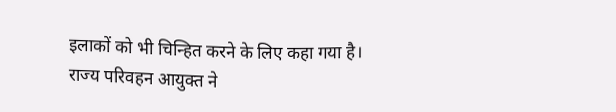इलाकों को भी चिन्हित करने के लिए कहा गया है।
राज्य परिवहन आयुक्त ने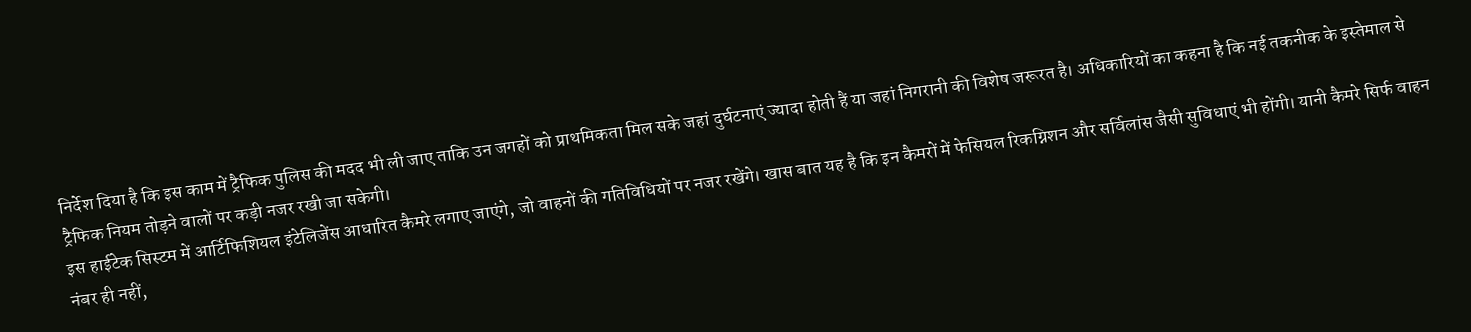निर्देश दिया है कि इस काम में ट्रैफिक पुलिस की मदद भी ली जाए ताकि उन जगहों को प्राथमिकता मिल सके जहां दुर्घटनाएं ज्यादा होती हैं या जहां निगरानी की विशेष जरूरत है। अधिकारियों का कहना है कि नई तकनीक के इस्तेमाल से ट्रैफिक नियम तोड़ने वालों पर कड़ी नजर रखी जा सकेगी।
इस हाईटेक सिस्टम में आर्टिफिशियल इंटेलिजेंस आधारित कैमरे लगाए जाएंगे, जो वाहनों की गतिविधियों पर नजर रखेंगे। खास बात यह है कि इन कैमरों में फेसियल रिकग्निशन और सर्विलांस जैसी सुविधाएं भी होंगी। यानी कैमरे सिर्फ वाहन नंबर ही नहीं,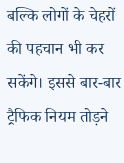बल्कि लोगों के चेहरों की पहचान भी कर सकेंगे। इससे बार-बार ट्रैफिक नियम तोड़ने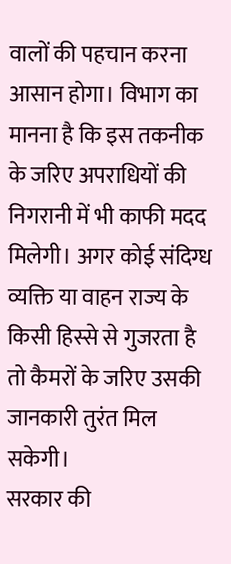वालों की पहचान करना आसान होगा। विभाग का मानना है कि इस तकनीक के जरिए अपराधियों की निगरानी में भी काफी मदद मिलेगी। अगर कोई संदिग्ध व्यक्ति या वाहन राज्य के किसी हिस्से से गुजरता है तो कैमरों के जरिए उसकी जानकारी तुरंत मिल सकेगी।
सरकार की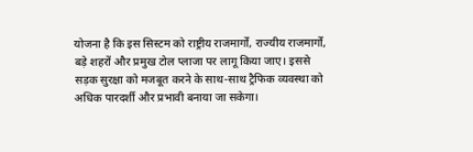योजना है कि इस सिस्टम को राष्ट्रीय राजमार्गों, राज्यीय राजमार्गों, बड़े शहरों और प्रमुख टोल प्लाजा पर लागू किया जाए। इससे सड़क सुरक्षा को मजबूत करने के साथ-साथ ट्रैफिक व्यवस्था को अधिक पारदर्शी और प्रभावी बनाया जा सकेगा।